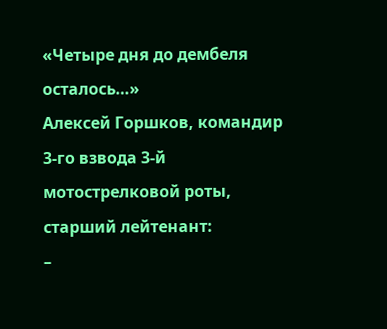«Четыре дня до дембеля осталось…»
Алексей Горшков, командир 3-го взвода 3-й мотострелковой роты, старший лейтенант:
–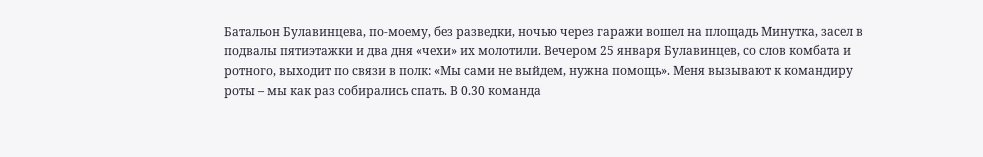Батальон Булавинцева, по-моему, без разведки, ночью через гаражи вошел на площадь Минутка, засел в подвалы пятиэтажки и два дня «чехи» их молотили. Вечером 25 января Булавинцев, со слов комбата и ротного, выходит по связи в полк: «Мы сами не выйдем, нужна помощь». Меня вызывают к командиру роты – мы как раз собирались спать. В 0.30 команда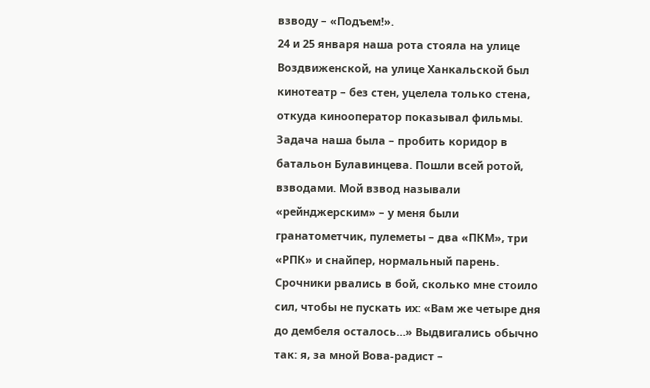взводу – «Подъем!».
24 и 25 января наша рота стояла на улице Воздвиженской, на улице Ханкальской был кинотеатр – без стен, уцелела только стена, откуда кинооператор показывал фильмы. Задача наша была – пробить коридор в батальон Булавинцева. Пошли всей ротой, взводами. Мой взвод называли «рейнджерским» – у меня были гранатометчик, пулеметы – два «ПКМ», три «РПК» и снайпер, нормальный парень.
Срочники рвались в бой, сколько мне стоило сил, чтобы не пускать их: «Вам же четыре дня до дембеля осталось…» Выдвигались обычно так: я, за мной Вова-радист –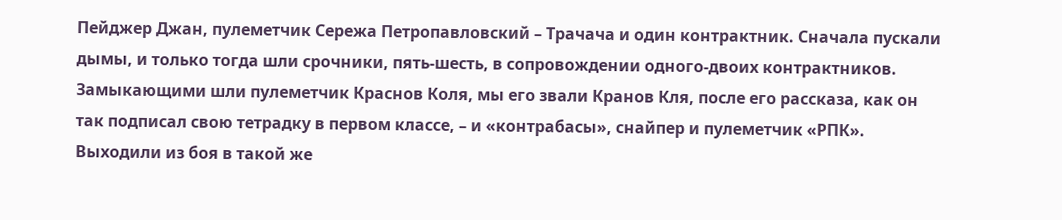Пейджер Джан, пулеметчик Сережа Петропавловский – Трачача и один контрактник. Сначала пускали дымы, и только тогда шли срочники, пять-шесть, в сопровождении одного-двоих контрактников. Замыкающими шли пулеметчик Краснов Коля, мы его звали Кранов Кля, после его рассказа, как он так подписал свою тетрадку в первом классе, – и «контрабасы», снайпер и пулеметчик «РПК». Выходили из боя в такой же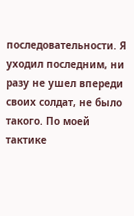последовательности. Я уходил последним, ни разу не ушел впереди своих солдат, не было такого. По моей тактике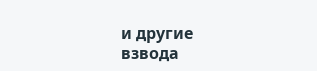и другие взвода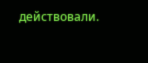действовали.